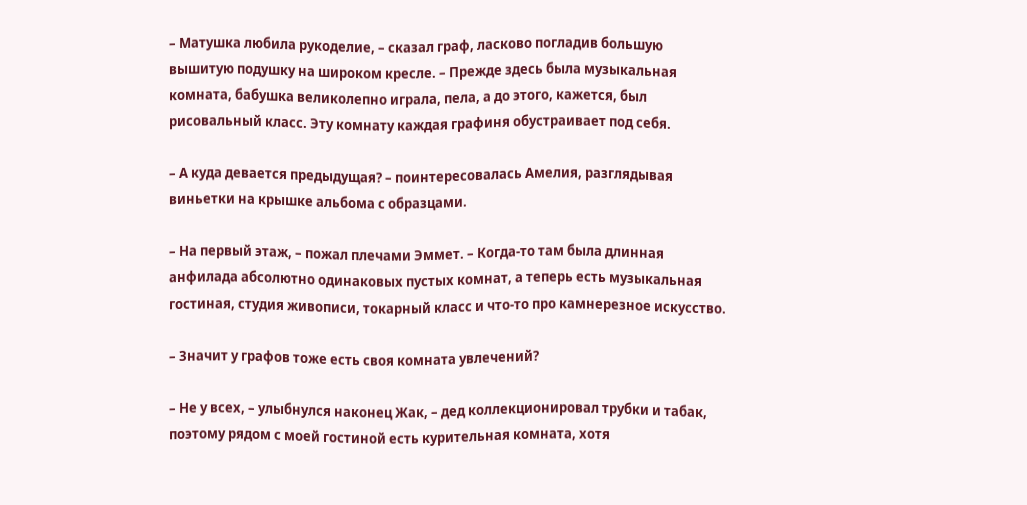– Матушка любила рукоделие, – сказал граф, ласково погладив большую вышитую подушку на широком кресле. – Прежде здесь была музыкальная комната, бабушка великолепно играла, пела, а до этого, кажется, был рисовальный класс. Эту комнату каждая графиня обустраивает под себя.

– А куда девается предыдущая? – поинтересовалась Амелия, разглядывая виньетки на крышке альбома с образцами.

– На первый этаж, – пожал плечами Эммет. – Когда-то там была длинная анфилада абсолютно одинаковых пустых комнат, а теперь есть музыкальная гостиная, студия живописи, токарный класс и что-то про камнерезное искусство.

– Значит у графов тоже есть своя комната увлечений?

– Не у всех, – улыбнулся наконец Жак, – дед коллекционировал трубки и табак, поэтому рядом с моей гостиной есть курительная комната, хотя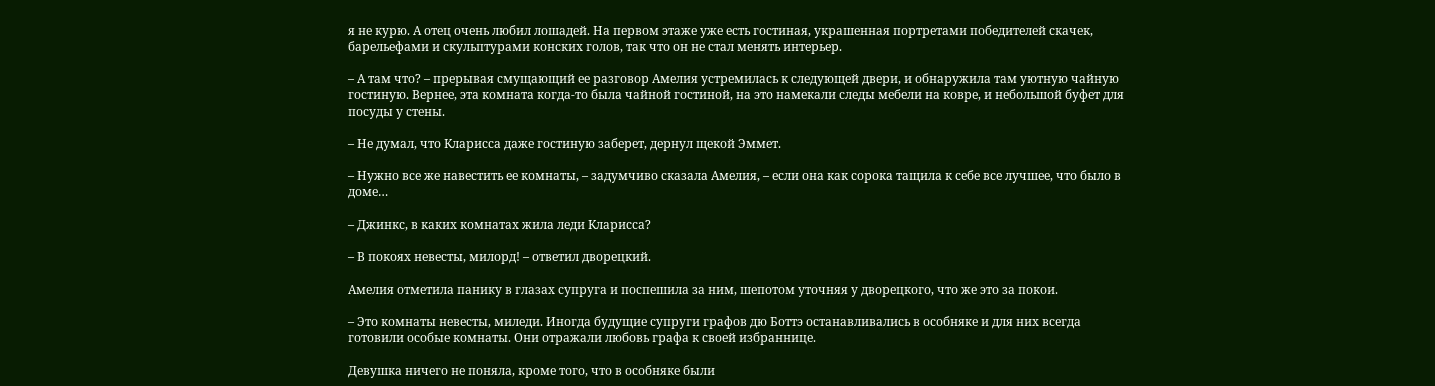я не курю. А отец очень любил лошадей. На первом этаже уже есть гостиная, украшенная портретами победителей скачек, барельефами и скульптурами конских голов, так что он не стал менять интерьер.

– А там что? – прерывая смущающий ее разговор Амелия устремилась к следующей двери, и обнаружила там уютную чайную гостиную. Вернее, эта комната когда-то была чайной гостиной, на это намекали следы мебели на ковре, и небольшой буфет для посуды у стены.

– Не думал, что Кларисса даже гостиную заберет, дернул щекой Эммет.

– Нужно все же навестить ее комнаты, – задумчиво сказала Амелия, – если она как сорока тащила к себе все лучшее, что было в доме…

– Джинкс, в каких комнатах жила леди Кларисса?

– В покоях невесты, милорд! – ответил дворецкий.

Амелия отметила панику в глазах супруга и поспешила за ним, шепотом уточняя у дворецкого, что же это за покои.

– Это комнаты невесты, миледи. Иногда будущие супруги графов дю Боттэ останавливались в особняке и для них всегда готовили особые комнаты. Они отражали любовь графа к своей избраннице.

Девушка ничего не поняла, кроме того, что в особняке были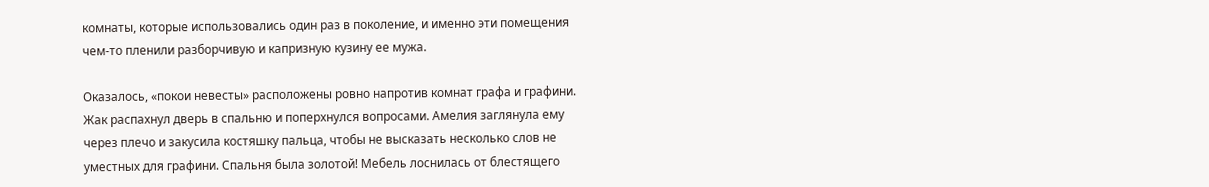комнаты, которые использовались один раз в поколение, и именно эти помещения чем-то пленили разборчивую и капризную кузину ее мужа.

Оказалось, «покои невесты» расположены ровно напротив комнат графа и графини. Жак распахнул дверь в спальню и поперхнулся вопросами. Амелия заглянула ему через плечо и закусила костяшку пальца, чтобы не высказать несколько слов не уместных для графини. Спальня была золотой! Мебель лоснилась от блестящего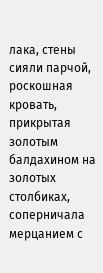лака, стены сияли парчой, роскошная кровать, прикрытая золотым балдахином на золотых столбиках, соперничала мерцанием с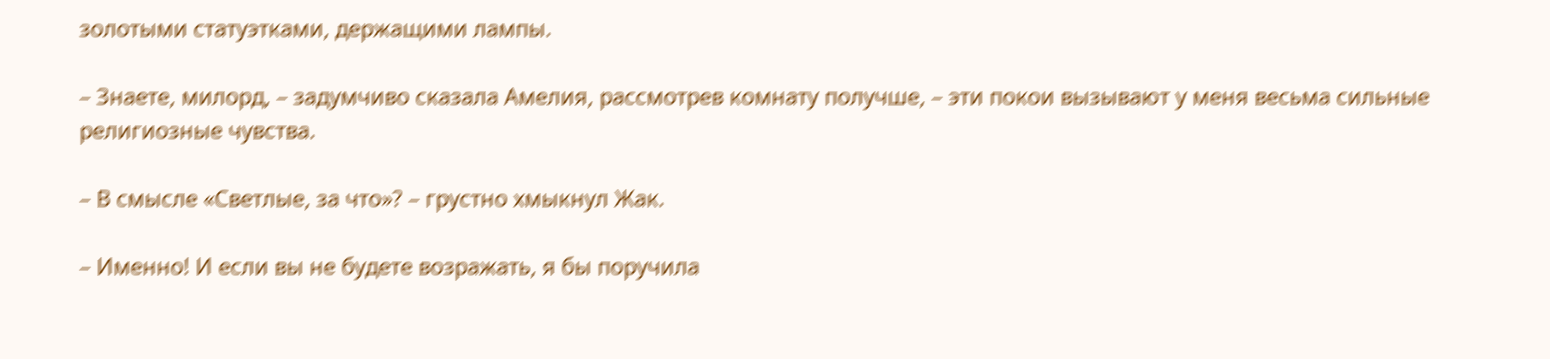золотыми статуэтками, держащими лампы.

– Знаете, милорд, – задумчиво сказала Амелия, рассмотрев комнату получше, – эти покои вызывают у меня весьма сильные религиозные чувства.

– В смысле «Светлые, за что»? – грустно хмыкнул Жак.

– Именно! И если вы не будете возражать, я бы поручила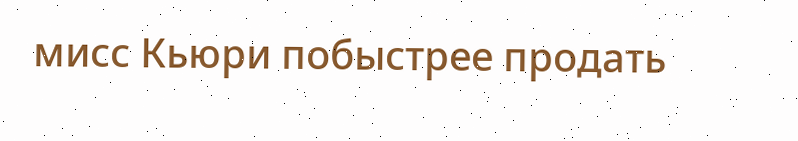мисс Кьюри побыстрее продать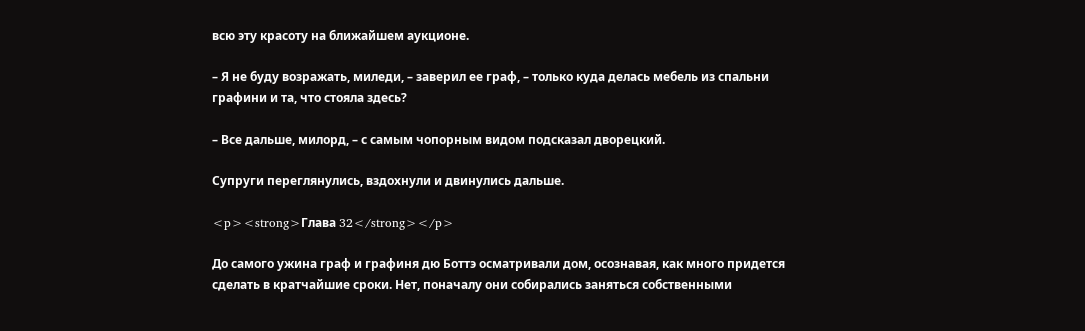всю эту красоту на ближайшем аукционе.

– Я не буду возражать, миледи, – заверил ее граф, – только куда делась мебель из спальни графини и та, что стояла здесь?

– Все дальше, милорд, – с самым чопорным видом подсказал дворецкий.

Супруги переглянулись, вздохнули и двинулись дальше.

<p><strong>Глава 32</strong></p>

До самого ужина граф и графиня дю Боттэ осматривали дом, осознавая, как много придется сделать в кратчайшие сроки. Нет, поначалу они собирались заняться собственными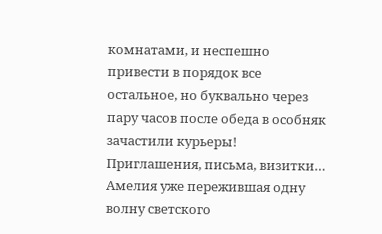комнатами, и неспешно привести в порядок все остальное, но буквально через пару часов после обеда в особняк зачастили курьеры! Приглашения, письма, визитки… Амелия уже пережившая одну волну светского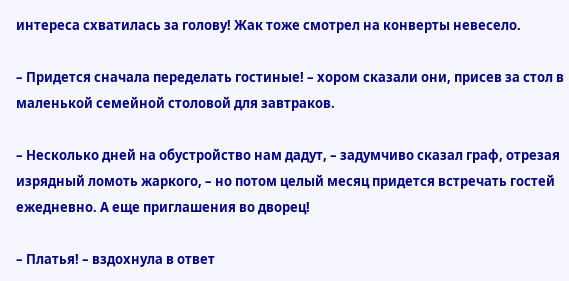интереса схватилась за голову! Жак тоже смотрел на конверты невесело.

– Придется сначала переделать гостиные! – хором сказали они, присев за стол в маленькой семейной столовой для завтраков.

– Несколько дней на обустройство нам дадут, – задумчиво сказал граф, отрезая изрядный ломоть жаркого, – но потом целый месяц придется встречать гостей ежедневно. А еще приглашения во дворец!

– Платья! – вздохнула в ответ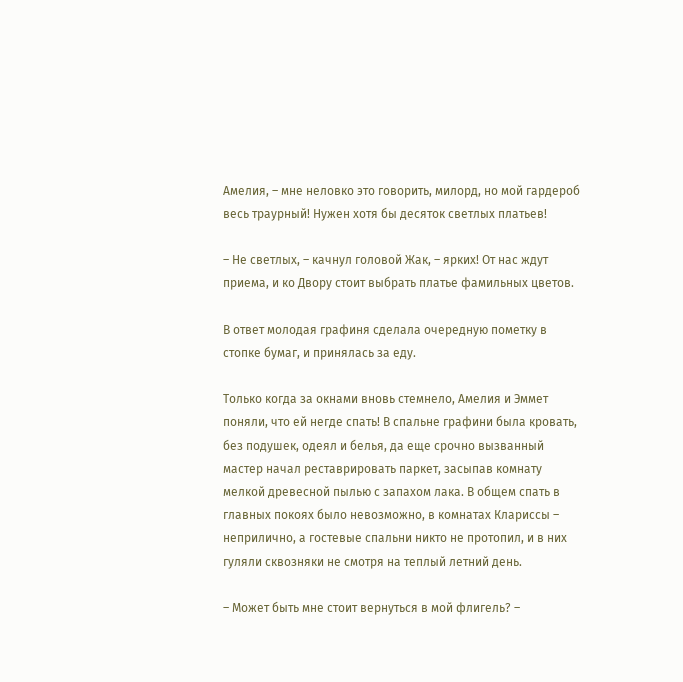Амелия, – мне неловко это говорить, милорд, но мой гардероб весь траурный! Нужен хотя бы десяток светлых платьев!

– Не светлых, – качнул головой Жак, – ярких! От нас ждут приема, и ко Двору стоит выбрать платье фамильных цветов.

В ответ молодая графиня сделала очередную пометку в стопке бумаг, и принялась за еду.

Только когда за окнами вновь стемнело, Амелия и Эммет поняли, что ей негде спать! В спальне графини была кровать, без подушек, одеял и белья, да еще срочно вызванный мастер начал реставрировать паркет, засыпав комнату мелкой древесной пылью с запахом лака. В общем спать в главных покоях было невозможно, в комнатах Клариссы – неприлично, а гостевые спальни никто не протопил, и в них гуляли сквозняки не смотря на теплый летний день.

– Может быть мне стоит вернуться в мой флигель? –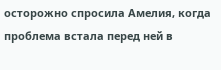осторожно спросила Амелия, когда проблема встала перед ней в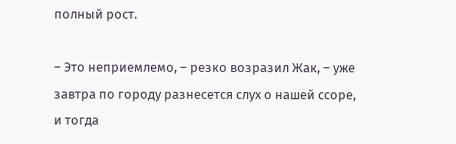полный рост.

– Это неприемлемо, – резко возразил Жак, – уже завтра по городу разнесется слух о нашей ссоре, и тогда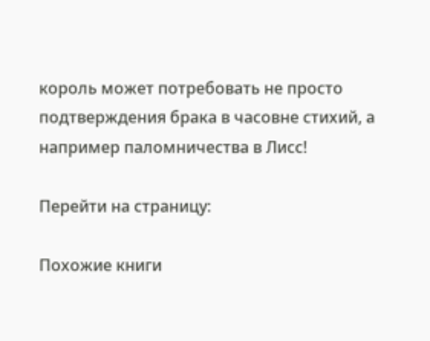король может потребовать не просто подтверждения брака в часовне стихий, а например паломничества в Лисс!

Перейти на страницу:

Похожие книги